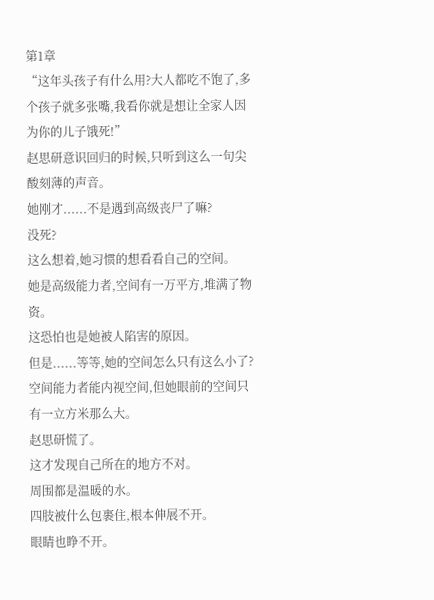第1章
“这年头孩子有什么用?大人都吃不饱了,多个孩子就多张嘴,我看你就是想让全家人因为你的儿子饿死!”
赵思研意识回归的时候,只听到这么一句尖酸刻薄的声音。
她刚才......不是遇到高级丧尸了嘛?
没死?
这么想着,她习惯的想看看自己的空间。
她是高级能力者,空间有一万平方,堆满了物资。
这恐怕也是她被人陷害的原因。
但是......等等,她的空间怎么只有这么小了?
空间能力者能内视空间,但她眼前的空间只有一立方米那么大。
赵思研慌了。
这才发现自己所在的地方不对。
周围都是温暖的水。
四肢被什么包裹住,根本伸展不开。
眼睛也睁不开。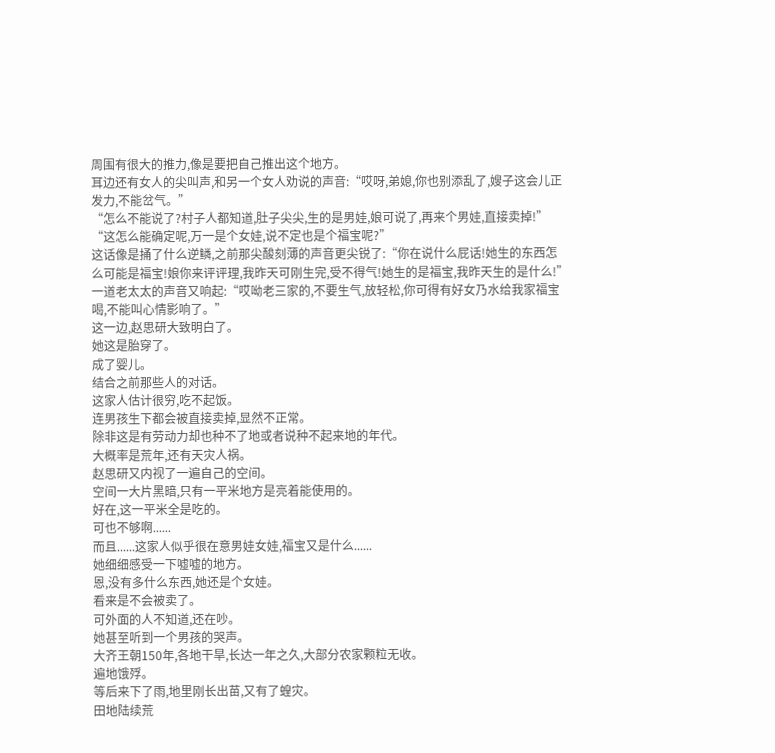周围有很大的推力,像是要把自己推出这个地方。
耳边还有女人的尖叫声,和另一个女人劝说的声音:“哎呀,弟媳,你也别添乱了,嫂子这会儿正发力,不能岔气。”
“怎么不能说了?村子人都知道,肚子尖尖,生的是男娃,娘可说了,再来个男娃,直接卖掉!”
“这怎么能确定呢,万一是个女娃,说不定也是个福宝呢?”
这话像是捅了什么逆鳞,之前那尖酸刻薄的声音更尖锐了:“你在说什么屁话!她生的东西怎么可能是福宝!娘你来评评理,我昨天可刚生完,受不得气!她生的是福宝,我昨天生的是什么!”
一道老太太的声音又响起:“哎呦老三家的,不要生气,放轻松,你可得有好女乃水给我家福宝喝,不能叫心情影响了。”
这一边,赵思研大致明白了。
她这是胎穿了。
成了婴儿。
结合之前那些人的对话。
这家人估计很穷,吃不起饭。
连男孩生下都会被直接卖掉,显然不正常。
除非这是有劳动力却也种不了地或者说种不起来地的年代。
大概率是荒年,还有天灾人祸。
赵思研又内视了一遍自己的空间。
空间一大片黑暗,只有一平米地方是亮着能使用的。
好在,这一平米全是吃的。
可也不够啊......
而且......这家人似乎很在意男娃女娃,福宝又是什么......
她细细感受一下嘘嘘的地方。
恩,没有多什么东西,她还是个女娃。
看来是不会被卖了。
可外面的人不知道,还在吵。
她甚至听到一个男孩的哭声。
大齐王朝150年,各地干旱,长达一年之久,大部分农家颗粒无收。
遍地饿殍。
等后来下了雨,地里刚长出苗,又有了蝗灾。
田地陆续荒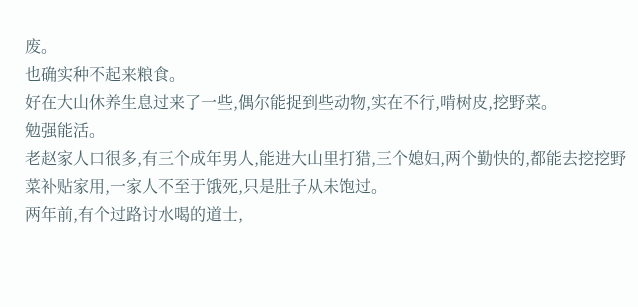废。
也确实种不起来粮食。
好在大山休养生息过来了一些,偶尔能捉到些动物,实在不行,啃树皮,挖野菜。
勉强能活。
老赵家人口很多,有三个成年男人,能进大山里打猎,三个媳妇,两个勤快的,都能去挖挖野菜补贴家用,一家人不至于饿死,只是肚子从未饱过。
两年前,有个过路讨水喝的道士,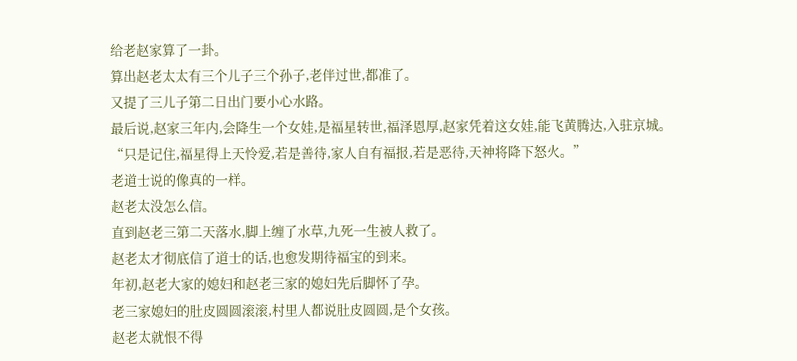给老赵家算了一卦。
算出赵老太太有三个儿子三个孙子,老伴过世,都准了。
又提了三儿子第二日出门要小心水路。
最后说,赵家三年内,会降生一个女娃,是福星转世,福泽恩厚,赵家凭着这女娃,能飞黄腾达,入驻京城。
“只是记住,福星得上天怜爱,若是善待,家人自有福报,若是恶待,天神将降下怒火。”
老道士说的像真的一样。
赵老太没怎么信。
直到赵老三第二天落水,脚上缠了水草,九死一生被人救了。
赵老太才彻底信了道士的话,也愈发期待福宝的到来。
年初,赵老大家的媳妇和赵老三家的媳妇先后脚怀了孕。
老三家媳妇的肚皮圆圆滚滚,村里人都说肚皮圆圆,是个女孩。
赵老太就恨不得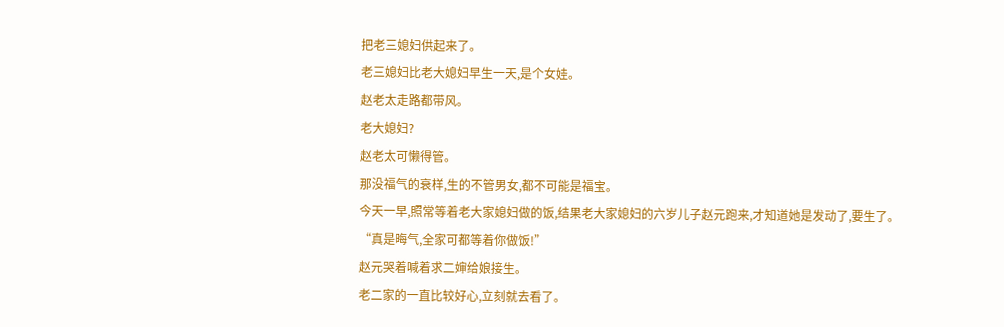把老三媳妇供起来了。
老三媳妇比老大媳妇早生一天,是个女娃。
赵老太走路都带风。
老大媳妇?
赵老太可懒得管。
那没福气的衰样,生的不管男女,都不可能是福宝。
今天一早,照常等着老大家媳妇做的饭,结果老大家媳妇的六岁儿子赵元跑来,才知道她是发动了,要生了。
“真是晦气,全家可都等着你做饭!”
赵元哭着喊着求二婶给娘接生。
老二家的一直比较好心,立刻就去看了。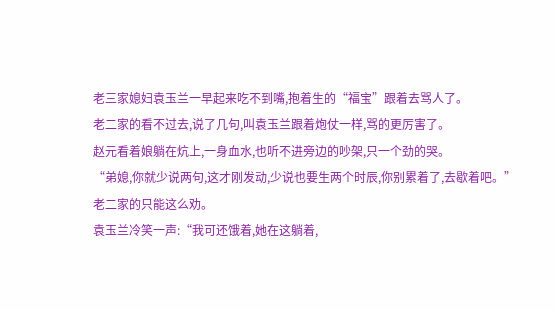老三家媳妇袁玉兰一早起来吃不到嘴,抱着生的“福宝”跟着去骂人了。
老二家的看不过去,说了几句,叫袁玉兰跟着炮仗一样,骂的更厉害了。
赵元看着娘躺在炕上,一身血水,也听不进旁边的吵架,只一个劲的哭。
“弟媳,你就少说两句,这才刚发动,少说也要生两个时辰,你别累着了,去歇着吧。”
老二家的只能这么劝。
袁玉兰冷笑一声:“我可还饿着,她在这躺着,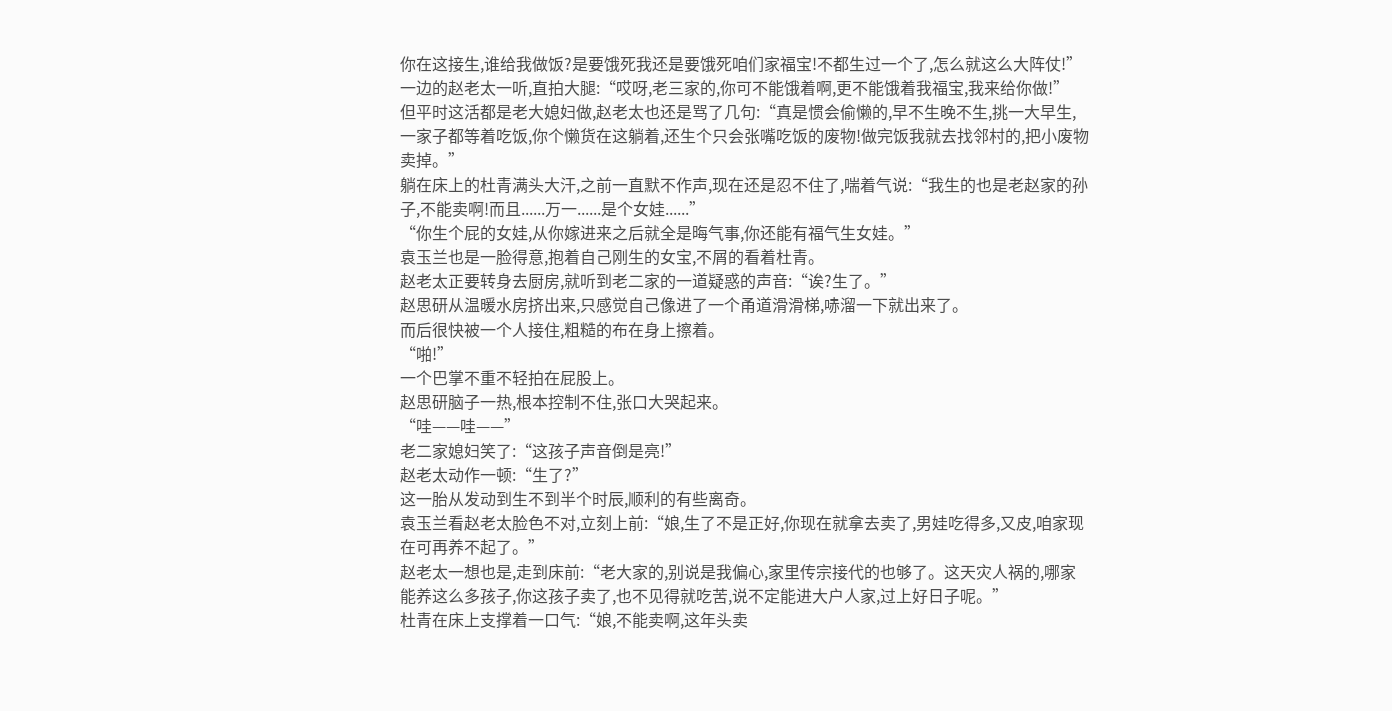你在这接生,谁给我做饭?是要饿死我还是要饿死咱们家福宝!不都生过一个了,怎么就这么大阵仗!”
一边的赵老太一听,直拍大腿:“哎呀,老三家的,你可不能饿着啊,更不能饿着我福宝,我来给你做!”
但平时这活都是老大媳妇做,赵老太也还是骂了几句:“真是惯会偷懒的,早不生晚不生,挑一大早生,一家子都等着吃饭,你个懒货在这躺着,还生个只会张嘴吃饭的废物!做完饭我就去找邻村的,把小废物卖掉。”
躺在床上的杜青满头大汗,之前一直默不作声,现在还是忍不住了,喘着气说:“我生的也是老赵家的孙子,不能卖啊!而且......万一......是个女娃......”
“你生个屁的女娃,从你嫁进来之后就全是晦气事,你还能有福气生女娃。”
袁玉兰也是一脸得意,抱着自己刚生的女宝,不屑的看着杜青。
赵老太正要转身去厨房,就听到老二家的一道疑惑的声音:“诶?生了。”
赵思研从温暖水房挤出来,只感觉自己像进了一个甬道滑滑梯,哧溜一下就出来了。
而后很快被一个人接住,粗糙的布在身上擦着。
“啪!”
一个巴掌不重不轻拍在屁股上。
赵思研脑子一热,根本控制不住,张口大哭起来。
“哇——哇——”
老二家媳妇笑了:“这孩子声音倒是亮!”
赵老太动作一顿:“生了?”
这一胎从发动到生不到半个时辰,顺利的有些离奇。
袁玉兰看赵老太脸色不对,立刻上前:“娘,生了不是正好,你现在就拿去卖了,男娃吃得多,又皮,咱家现在可再养不起了。”
赵老太一想也是,走到床前:“老大家的,别说是我偏心,家里传宗接代的也够了。这天灾人祸的,哪家能养这么多孩子,你这孩子卖了,也不见得就吃苦,说不定能进大户人家,过上好日子呢。”
杜青在床上支撑着一口气:“娘,不能卖啊,这年头卖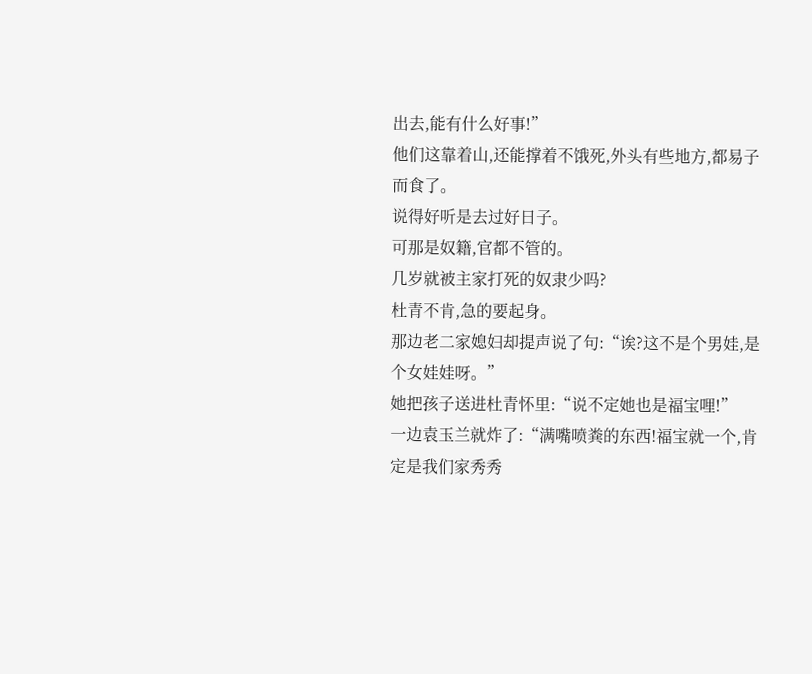出去,能有什么好事!”
他们这靠着山,还能撑着不饿死,外头有些地方,都易子而食了。
说得好听是去过好日子。
可那是奴籍,官都不管的。
几岁就被主家打死的奴隶少吗?
杜青不肯,急的要起身。
那边老二家媳妇却提声说了句:“诶?这不是个男娃,是个女娃娃呀。”
她把孩子送进杜青怀里:“说不定她也是福宝哩!”
一边袁玉兰就炸了:“满嘴喷粪的东西!福宝就一个,肯定是我们家秀秀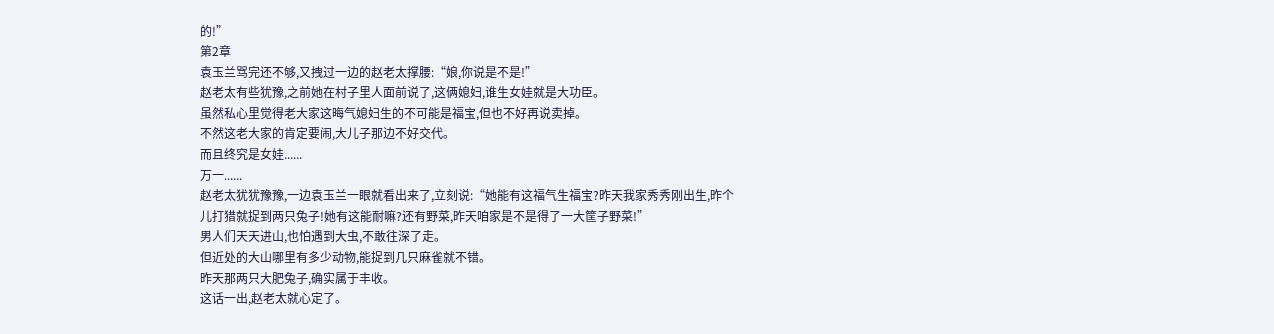的!”
第2章
袁玉兰骂完还不够,又拽过一边的赵老太撑腰:“娘,你说是不是!”
赵老太有些犹豫,之前她在村子里人面前说了,这俩媳妇,谁生女娃就是大功臣。
虽然私心里觉得老大家这晦气媳妇生的不可能是福宝,但也不好再说卖掉。
不然这老大家的肯定要闹,大儿子那边不好交代。
而且终究是女娃......
万一......
赵老太犹犹豫豫,一边袁玉兰一眼就看出来了,立刻说:“她能有这福气生福宝?昨天我家秀秀刚出生,昨个儿打猎就捉到两只兔子!她有这能耐嘛?还有野菜,昨天咱家是不是得了一大筐子野菜!”
男人们天天进山,也怕遇到大虫,不敢往深了走。
但近处的大山哪里有多少动物,能捉到几只麻雀就不错。
昨天那两只大肥兔子,确实属于丰收。
这话一出,赵老太就心定了。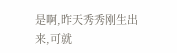是啊,昨天秀秀刚生出来,可就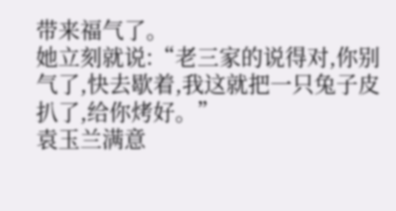带来福气了。
她立刻就说:“老三家的说得对,你别气了,快去歇着,我这就把一只兔子皮扒了,给你烤好。”
袁玉兰满意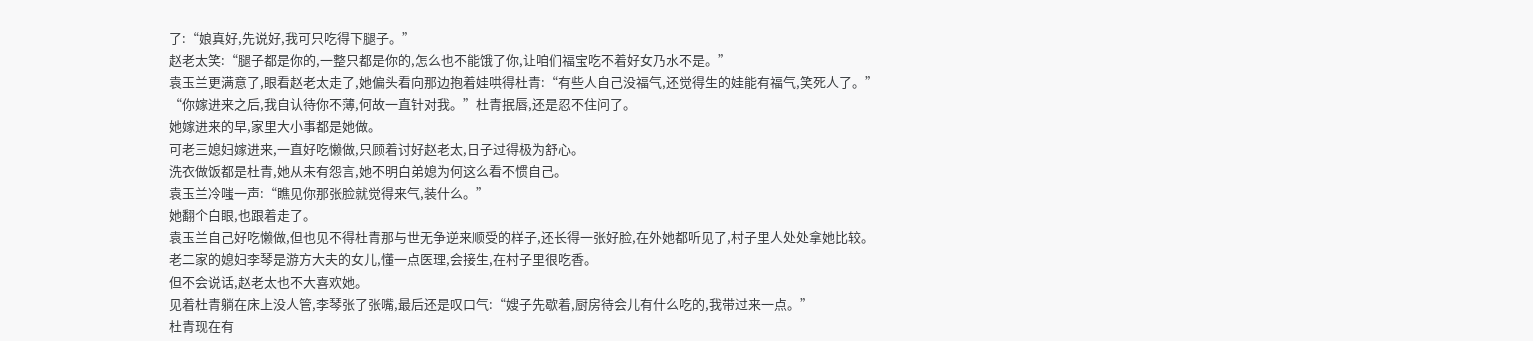了:“娘真好,先说好,我可只吃得下腿子。”
赵老太笑:“腿子都是你的,一整只都是你的,怎么也不能饿了你,让咱们福宝吃不着好女乃水不是。”
袁玉兰更满意了,眼看赵老太走了,她偏头看向那边抱着娃哄得杜青:“有些人自己没福气,还觉得生的娃能有福气,笑死人了。”
“你嫁进来之后,我自认待你不薄,何故一直针对我。”杜青抿唇,还是忍不住问了。
她嫁进来的早,家里大小事都是她做。
可老三媳妇嫁进来,一直好吃懒做,只顾着讨好赵老太,日子过得极为舒心。
洗衣做饭都是杜青,她从未有怨言,她不明白弟媳为何这么看不惯自己。
袁玉兰冷嗤一声:“瞧见你那张脸就觉得来气,装什么。”
她翻个白眼,也跟着走了。
袁玉兰自己好吃懒做,但也见不得杜青那与世无争逆来顺受的样子,还长得一张好脸,在外她都听见了,村子里人处处拿她比较。
老二家的媳妇李琴是游方大夫的女儿,懂一点医理,会接生,在村子里很吃香。
但不会说话,赵老太也不大喜欢她。
见着杜青躺在床上没人管,李琴张了张嘴,最后还是叹口气:“嫂子先歇着,厨房待会儿有什么吃的,我带过来一点。”
杜青现在有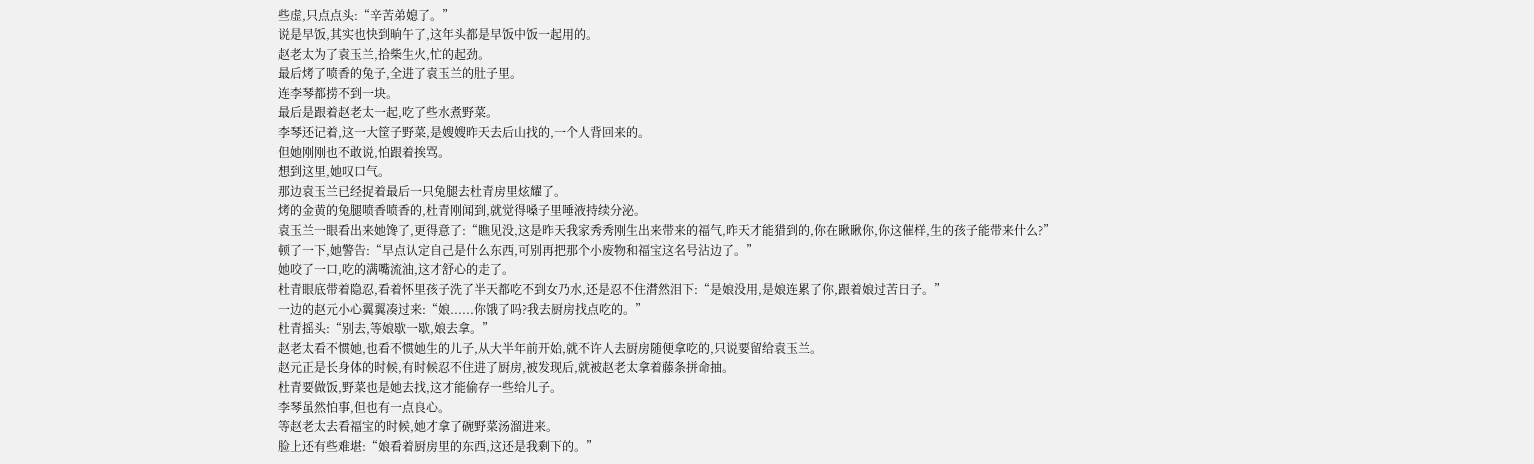些虚,只点点头:“辛苦弟媳了。”
说是早饭,其实也快到晌午了,这年头都是早饭中饭一起用的。
赵老太为了袁玉兰,拾柴生火,忙的起劲。
最后烤了喷香的兔子,全进了袁玉兰的肚子里。
连李琴都捞不到一块。
最后是跟着赵老太一起,吃了些水煮野菜。
李琴还记着,这一大筐子野菜,是嫂嫂昨天去后山找的,一个人背回来的。
但她刚刚也不敢说,怕跟着挨骂。
想到这里,她叹口气。
那边袁玉兰已经捉着最后一只兔腿去杜青房里炫耀了。
烤的金黄的兔腿喷香喷香的,杜青刚闻到,就觉得嗓子里唾液持续分泌。
袁玉兰一眼看出来她馋了,更得意了:“瞧见没,这是昨天我家秀秀刚生出来带来的福气,昨天才能猎到的,你在瞅瞅你,你这催样,生的孩子能带来什么?”
顿了一下,她警告:“早点认定自己是什么东西,可别再把那个小废物和福宝这名号沾边了。”
她咬了一口,吃的满嘴流油,这才舒心的走了。
杜青眼底带着隐忍,看着怀里孩子洗了半天都吃不到女乃水,还是忍不住潸然泪下:“是娘没用,是娘连累了你,跟着娘过苦日子。”
一边的赵元小心翼翼凑过来:“娘......你饿了吗?我去厨房找点吃的。”
杜青摇头:“别去,等娘歇一歇,娘去拿。”
赵老太看不惯她,也看不惯她生的儿子,从大半年前开始,就不许人去厨房随便拿吃的,只说要留给袁玉兰。
赵元正是长身体的时候,有时候忍不住进了厨房,被发现后,就被赵老太拿着藤条拼命抽。
杜青要做饭,野菜也是她去找,这才能偷存一些给儿子。
李琴虽然怕事,但也有一点良心。
等赵老太去看福宝的时候,她才拿了碗野菜汤溜进来。
脸上还有些难堪:“娘看着厨房里的东西,这还是我剩下的。”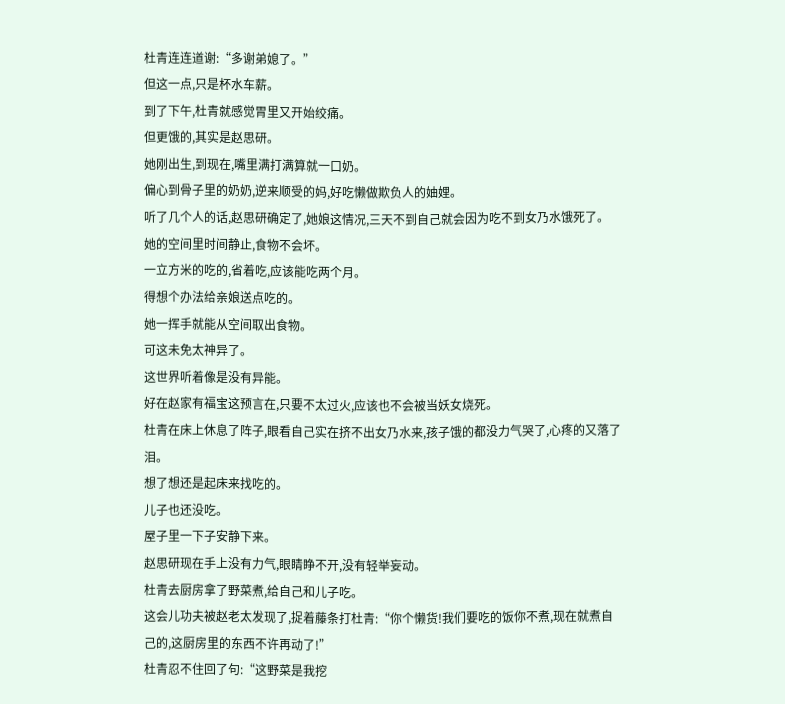杜青连连道谢:“多谢弟媳了。”
但这一点,只是杯水车薪。
到了下午,杜青就感觉胃里又开始绞痛。
但更饿的,其实是赵思研。
她刚出生,到现在,嘴里满打满算就一口奶。
偏心到骨子里的奶奶,逆来顺受的妈,好吃懒做欺负人的妯娌。
听了几个人的话,赵思研确定了,她娘这情况,三天不到自己就会因为吃不到女乃水饿死了。
她的空间里时间静止,食物不会坏。
一立方米的吃的,省着吃,应该能吃两个月。
得想个办法给亲娘送点吃的。
她一挥手就能从空间取出食物。
可这未免太神异了。
这世界听着像是没有异能。
好在赵家有福宝这预言在,只要不太过火,应该也不会被当妖女烧死。
杜青在床上休息了阵子,眼看自己实在挤不出女乃水来,孩子饿的都没力气哭了,心疼的又落了泪。
想了想还是起床来找吃的。
儿子也还没吃。
屋子里一下子安静下来。
赵思研现在手上没有力气,眼睛睁不开,没有轻举妄动。
杜青去厨房拿了野菜煮,给自己和儿子吃。
这会儿功夫被赵老太发现了,捉着藤条打杜青:“你个懒货!我们要吃的饭你不煮,现在就煮自己的,这厨房里的东西不许再动了!”
杜青忍不住回了句:“这野菜是我挖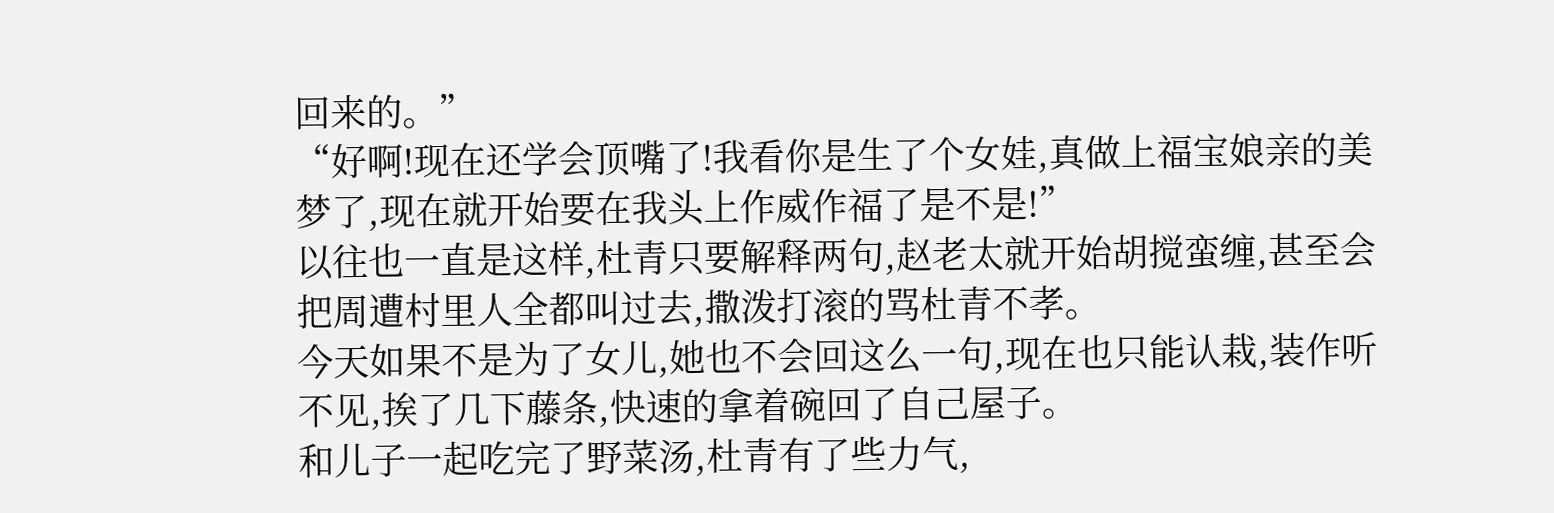回来的。”
“好啊!现在还学会顶嘴了!我看你是生了个女娃,真做上福宝娘亲的美梦了,现在就开始要在我头上作威作福了是不是!”
以往也一直是这样,杜青只要解释两句,赵老太就开始胡搅蛮缠,甚至会把周遭村里人全都叫过去,撒泼打滚的骂杜青不孝。
今天如果不是为了女儿,她也不会回这么一句,现在也只能认栽,装作听不见,挨了几下藤条,快速的拿着碗回了自己屋子。
和儿子一起吃完了野菜汤,杜青有了些力气,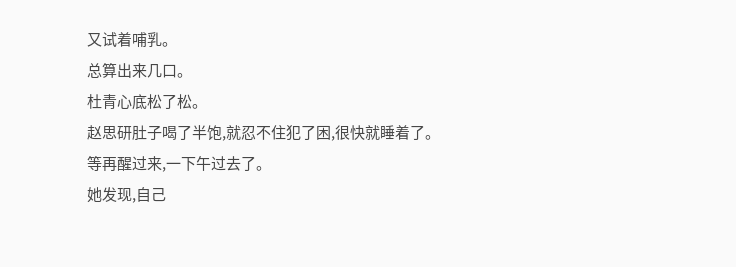又试着哺乳。
总算出来几口。
杜青心底松了松。
赵思研肚子喝了半饱,就忍不住犯了困,很快就睡着了。
等再醒过来,一下午过去了。
她发现,自己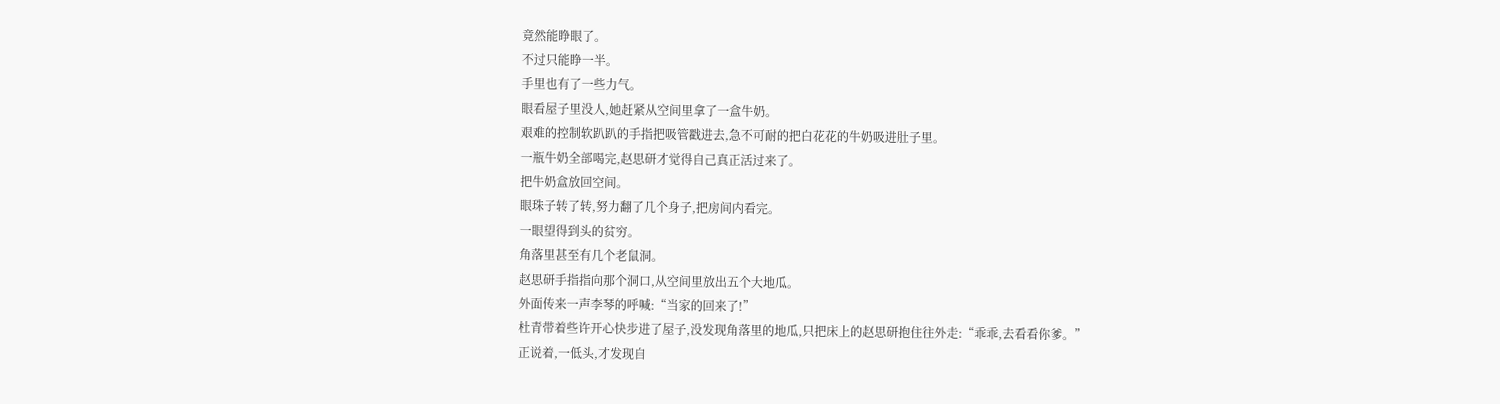竟然能睁眼了。
不过只能睁一半。
手里也有了一些力气。
眼看屋子里没人,她赶紧从空间里拿了一盒牛奶。
艰难的控制软趴趴的手指把吸管戳进去,急不可耐的把白花花的牛奶吸进肚子里。
一瓶牛奶全部喝完,赵思研才觉得自己真正活过来了。
把牛奶盒放回空间。
眼珠子转了转,努力翻了几个身子,把房间内看完。
一眼望得到头的贫穷。
角落里甚至有几个老鼠洞。
赵思研手指指向那个洞口,从空间里放出五个大地瓜。
外面传来一声李琴的呼喊:“当家的回来了!”
杜青带着些许开心快步进了屋子,没发现角落里的地瓜,只把床上的赵思研抱住往外走:“乖乖,去看看你爹。”
正说着,一低头,才发现自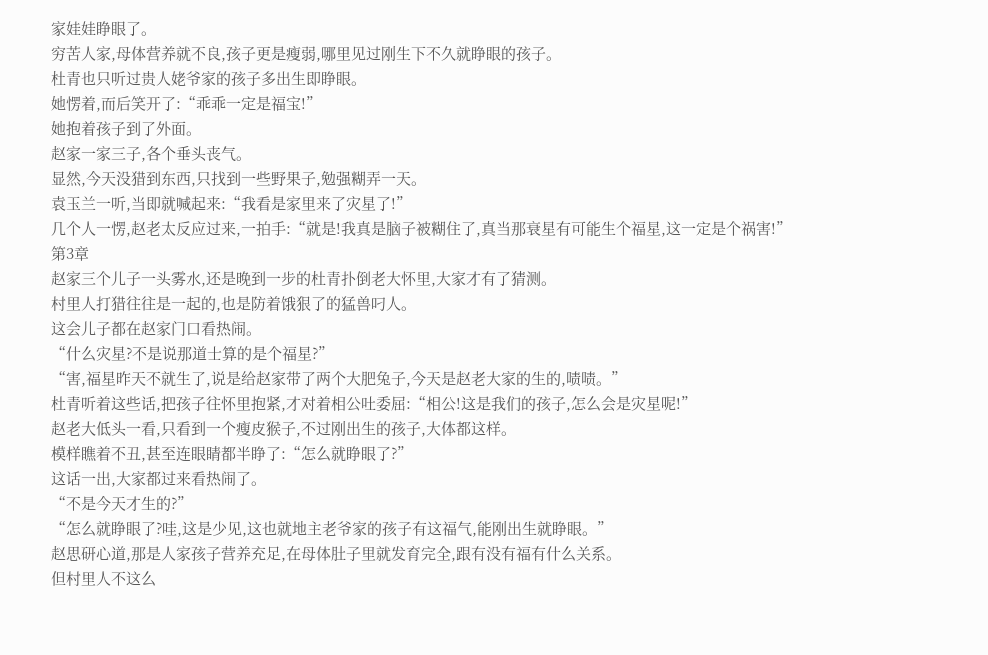家娃娃睁眼了。
穷苦人家,母体营养就不良,孩子更是瘦弱,哪里见过刚生下不久就睁眼的孩子。
杜青也只听过贵人姥爷家的孩子多出生即睁眼。
她愣着,而后笑开了:“乖乖一定是福宝!”
她抱着孩子到了外面。
赵家一家三子,各个垂头丧气。
显然,今天没猎到东西,只找到一些野果子,勉强糊弄一天。
袁玉兰一听,当即就喊起来:“我看是家里来了灾星了!”
几个人一愣,赵老太反应过来,一拍手:“就是!我真是脑子被糊住了,真当那衰星有可能生个福星,这一定是个祸害!”
第3章
赵家三个儿子一头雾水,还是晚到一步的杜青扑倒老大怀里,大家才有了猜测。
村里人打猎往往是一起的,也是防着饿狠了的猛兽叼人。
这会儿子都在赵家门口看热闹。
“什么灾星?不是说那道士算的是个福星?”
“害,福星昨天不就生了,说是给赵家带了两个大肥兔子,今天是赵老大家的生的,啧啧。”
杜青听着这些话,把孩子往怀里抱紧,才对着相公吐委屈:“相公!这是我们的孩子,怎么会是灾星呢!”
赵老大低头一看,只看到一个瘦皮猴子,不过刚出生的孩子,大体都这样。
模样瞧着不丑,甚至连眼睛都半睁了:“怎么就睁眼了?”
这话一出,大家都过来看热闹了。
“不是今天才生的?”
“怎么就睁眼了?哇,这是少见,这也就地主老爷家的孩子有这福气,能刚出生就睁眼。”
赵思研心道,那是人家孩子营养充足,在母体肚子里就发育完全,跟有没有福有什么关系。
但村里人不这么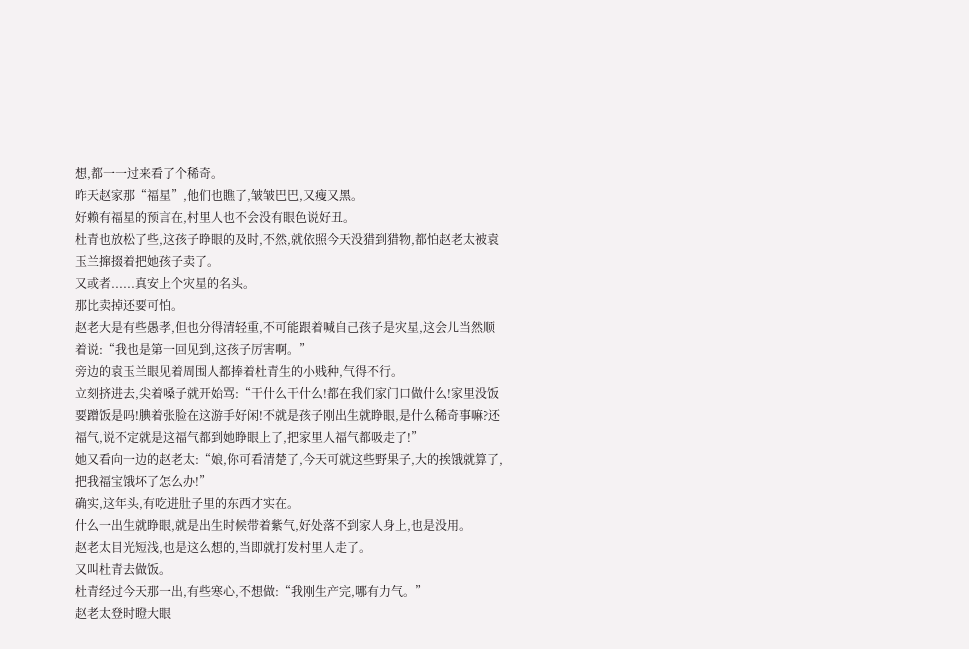想,都一一过来看了个稀奇。
昨天赵家那“福星”,他们也瞧了,皱皱巴巴,又瘦又黑。
好赖有福星的预言在,村里人也不会没有眼色说好丑。
杜青也放松了些,这孩子睁眼的及时,不然,就依照今天没猎到猎物,都怕赵老太被袁玉兰撺掇着把她孩子卖了。
又或者......真安上个灾星的名头。
那比卖掉还要可怕。
赵老大是有些愚孝,但也分得清轻重,不可能跟着喊自己孩子是灾星,这会儿当然顺着说:“我也是第一回见到,这孩子厉害啊。”
旁边的袁玉兰眼见着周围人都捧着杜青生的小贱种,气得不行。
立刻挤进去,尖着嗓子就开始骂:“干什么干什么!都在我们家门口做什么!家里没饭要蹭饭是吗!腆着张脸在这游手好闲!不就是孩子刚出生就睁眼,是什么稀奇事嘛?还福气,说不定就是这福气都到她睁眼上了,把家里人福气都吸走了!”
她又看向一边的赵老太:“娘,你可看清楚了,今天可就这些野果子,大的挨饿就算了,把我福宝饿坏了怎么办!”
确实,这年头,有吃进肚子里的东西才实在。
什么一出生就睁眼,就是出生时候带着紫气,好处落不到家人身上,也是没用。
赵老太目光短浅,也是这么想的,当即就打发村里人走了。
又叫杜青去做饭。
杜青经过今天那一出,有些寒心,不想做:“我刚生产完,哪有力气。”
赵老太登时瞪大眼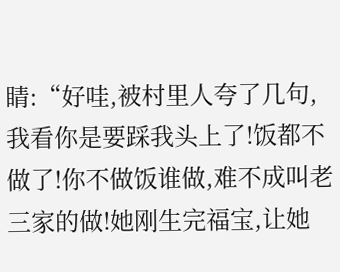睛:“好哇,被村里人夸了几句,我看你是要踩我头上了!饭都不做了!你不做饭谁做,难不成叫老三家的做!她刚生完福宝,让她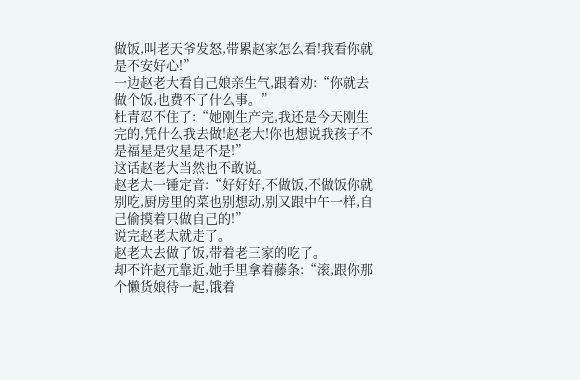做饭,叫老天爷发怒,带累赵家怎么看!我看你就是不安好心!”
一边赵老大看自己娘亲生气,跟着劝:“你就去做个饭,也费不了什么事。”
杜青忍不住了:“她刚生产完,我还是今天刚生完的,凭什么我去做!赵老大!你也想说我孩子不是福星是灾星是不是!”
这话赵老大当然也不敢说。
赵老太一锤定音:“好好好,不做饭,不做饭你就别吃,厨房里的菜也别想动,别又跟中午一样,自己偷摸着只做自己的!”
说完赵老太就走了。
赵老太去做了饭,带着老三家的吃了。
却不许赵元靠近,她手里拿着藤条:“滚,跟你那个懒货娘待一起,饿着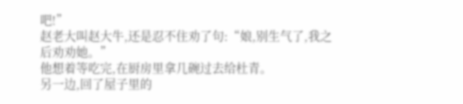吧!”
赵老大叫赵大牛,还是忍不住劝了句:“娘,别生气了,我之后劝劝她。”
他想着等吃完,在厨房里拿几碗过去给杜青。
另一边,回了屋子里的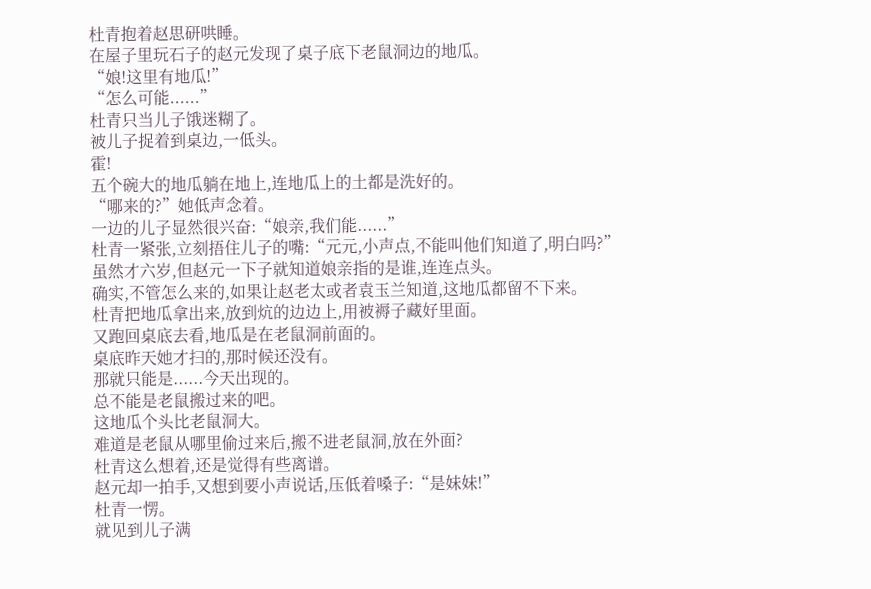杜青抱着赵思研哄睡。
在屋子里玩石子的赵元发现了桌子底下老鼠洞边的地瓜。
“娘!这里有地瓜!”
“怎么可能......”
杜青只当儿子饿迷糊了。
被儿子捉着到桌边,一低头。
霍!
五个碗大的地瓜躺在地上,连地瓜上的土都是洗好的。
“哪来的?”她低声念着。
一边的儿子显然很兴奋:“娘亲,我们能......”
杜青一紧张,立刻捂住儿子的嘴:“元元,小声点,不能叫他们知道了,明白吗?”
虽然才六岁,但赵元一下子就知道娘亲指的是谁,连连点头。
确实,不管怎么来的,如果让赵老太或者袁玉兰知道,这地瓜都留不下来。
杜青把地瓜拿出来,放到炕的边边上,用被褥子藏好里面。
又跑回桌底去看,地瓜是在老鼠洞前面的。
桌底昨天她才扫的,那时候还没有。
那就只能是......今天出现的。
总不能是老鼠搬过来的吧。
这地瓜个头比老鼠洞大。
难道是老鼠从哪里偷过来后,搬不进老鼠洞,放在外面?
杜青这么想着,还是觉得有些离谱。
赵元却一拍手,又想到要小声说话,压低着嗓子:“是妹妹!”
杜青一愣。
就见到儿子满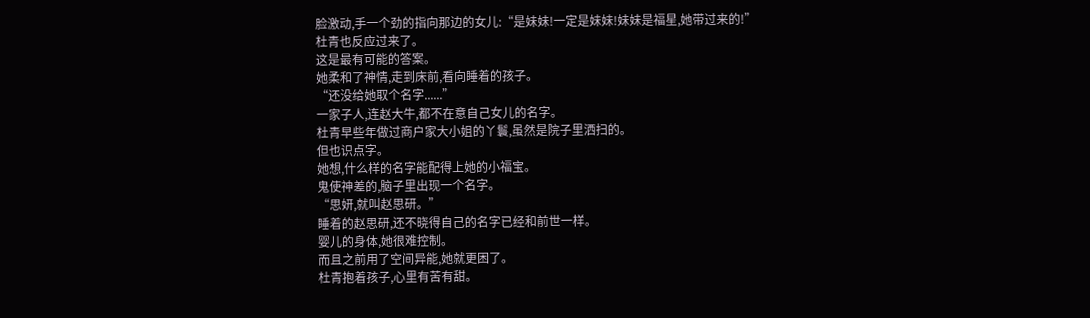脸激动,手一个劲的指向那边的女儿:“是妹妹!一定是妹妹!妹妹是福星,她带过来的!”
杜青也反应过来了。
这是最有可能的答案。
她柔和了神情,走到床前,看向睡着的孩子。
“还没给她取个名字......”
一家子人,连赵大牛,都不在意自己女儿的名字。
杜青早些年做过商户家大小姐的丫鬟,虽然是院子里洒扫的。
但也识点字。
她想,什么样的名字能配得上她的小福宝。
鬼使神差的,脑子里出现一个名字。
“思妍,就叫赵思研。”
睡着的赵思研,还不晓得自己的名字已经和前世一样。
婴儿的身体,她很难控制。
而且之前用了空间异能,她就更困了。
杜青抱着孩子,心里有苦有甜。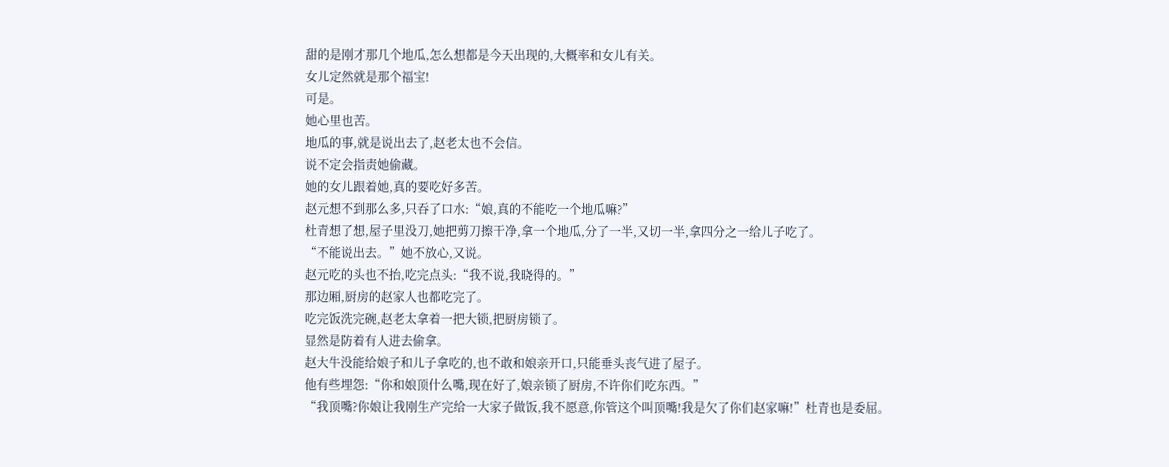甜的是刚才那几个地瓜,怎么想都是今天出现的,大概率和女儿有关。
女儿定然就是那个福宝!
可是。
她心里也苦。
地瓜的事,就是说出去了,赵老太也不会信。
说不定会指责她偷藏。
她的女儿跟着她,真的要吃好多苦。
赵元想不到那么多,只吞了口水:“娘,真的不能吃一个地瓜嘛?”
杜青想了想,屋子里没刀,她把剪刀擦干净,拿一个地瓜,分了一半,又切一半,拿四分之一给儿子吃了。
“不能说出去。”她不放心,又说。
赵元吃的头也不抬,吃完点头:“我不说,我晓得的。”
那边厢,厨房的赵家人也都吃完了。
吃完饭洗完碗,赵老太拿着一把大锁,把厨房锁了。
显然是防着有人进去偷拿。
赵大牛没能给娘子和儿子拿吃的,也不敢和娘亲开口,只能垂头丧气进了屋子。
他有些埋怨:“你和娘顶什么嘴,现在好了,娘亲锁了厨房,不许你们吃东西。”
“我顶嘴?你娘让我刚生产完给一大家子做饭,我不愿意,你管这个叫顶嘴!我是欠了你们赵家嘛!”杜青也是委屈。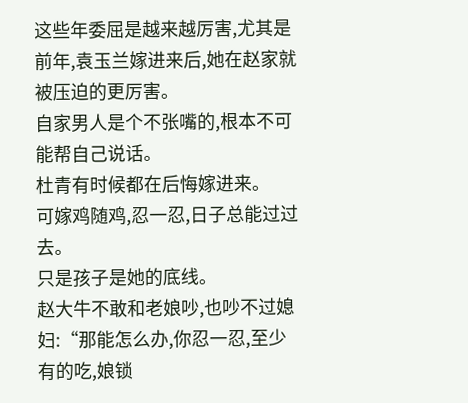这些年委屈是越来越厉害,尤其是前年,袁玉兰嫁进来后,她在赵家就被压迫的更厉害。
自家男人是个不张嘴的,根本不可能帮自己说话。
杜青有时候都在后悔嫁进来。
可嫁鸡随鸡,忍一忍,日子总能过过去。
只是孩子是她的底线。
赵大牛不敢和老娘吵,也吵不过媳妇:“那能怎么办,你忍一忍,至少有的吃,娘锁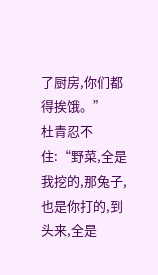了厨房,你们都得挨饿。”
杜青忍不住:“野菜,全是我挖的,那兔子,也是你打的,到头来,全是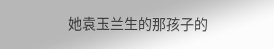她袁玉兰生的那孩子的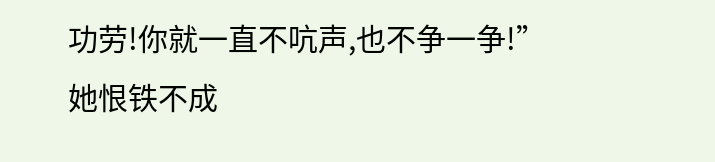功劳!你就一直不吭声,也不争一争!”
她恨铁不成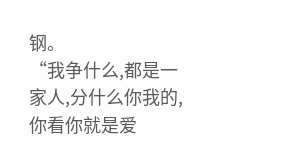钢。
“我争什么,都是一家人,分什么你我的,你看你就是爱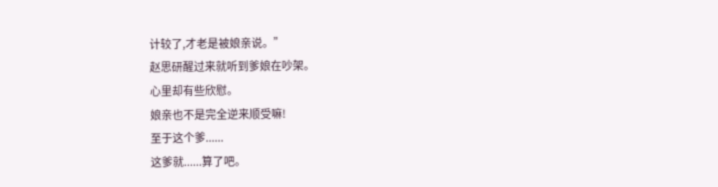计较了,才老是被娘亲说。”
赵思研醒过来就听到爹娘在吵架。
心里却有些欣慰。
娘亲也不是完全逆来顺受嘛!
至于这个爹......
这爹就......算了吧。